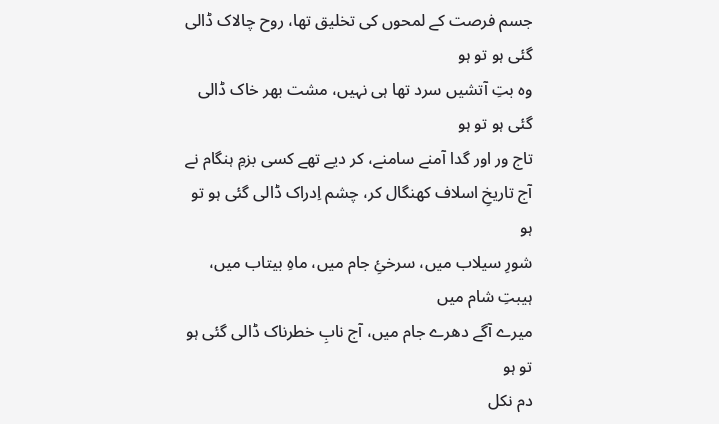جسم فرصت کے لمحوں کی تخلیق تھا، روح چالاک ڈالی گئی ہو تو ہو
وہ بتِ آتشیں سرد تھا ہی نہیں، مشت بھر خاک ڈالی گئی ہو تو ہو
تاج ور اور گدا آمنے سامنے، کر دیے تھے کسی بزمِ ہنگام نے
آج تاریخِ اسلاف کھنگال کر، چشم اِدراک ڈالی گئی ہو تو ہو
شورِ سیلاب میں، سرخئِ جام میں، ماہِ بیتاب میں، ہیبتِ شام میں
میرے آگے دھرے جام میں، آج نابِ خطرناک ڈالی گئی ہو تو ہو
دم نکل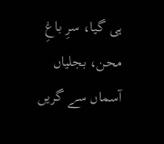ہی گیا، سرِ باغِ محن، بجلیاں آسماں سے گریں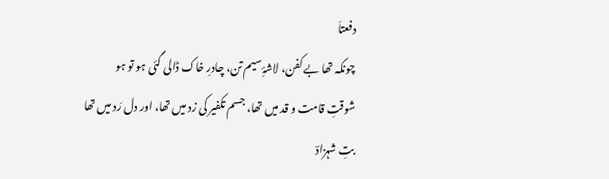دفعتاَ
چونکہ تھا بے کفن، لاشۂِ سیم تن، چادرِ خاک ڈالی گئی ہو تو ہو
شوقتِ قامت و قد میں تھا، جسم تکفیر کی زد میں تھا، اور دل رَد میں تھا
بتِ شہزادؔ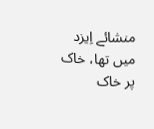منشائے اِیزد میں تھا، خاک پر خاک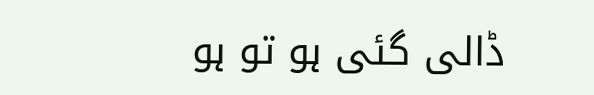ڈالی گئی ہو تو ہو